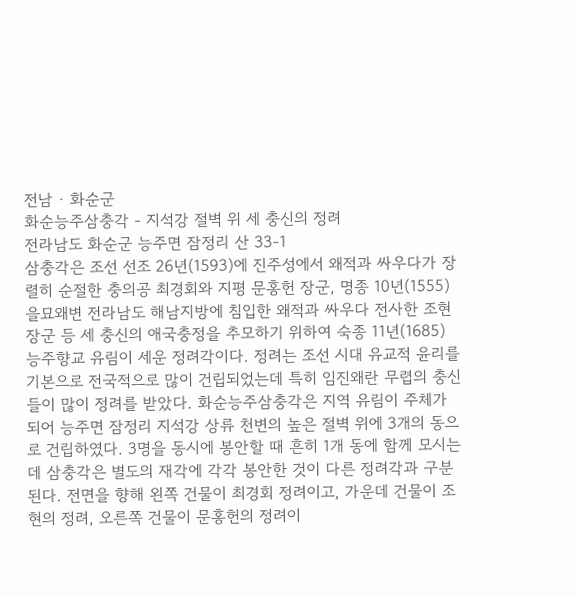전남 · 화순군
화순능주삼충각 - 지석강 절벽 위 세 충신의 정려
전라남도 화순군 능주면 잠정리 산 33-1
삼충각은 조선 선조 26년(1593)에 진주성에서 왜적과 싸우다가 장렬히 순절한 충의공 최경회와 지평 문홍헌 장군, 명종 10년(1555) 을묘왜변 전라남도 해남지방에 침입한 왜적과 싸우다 전사한 조현장군 등 세 충신의 애국충정을 추모하기 위하여 숙종 11년(1685) 능주향교 유림이 세운 정려각이다. 정려는 조선 시대 유교적 윤리를 기본으로 전국적으로 많이 건립되었는데 특히 임진왜란 무렵의 충신들이 많이 정려를 받았다. 화순능주삼충각은 지역 유림이 주체가 되어 능주면 잠정리 지석강 상류 천변의 높은 절벽 위에 3개의 동으로 건립하였다. 3명을 동시에 봉안할 때 흔히 1개 동에 함께 모시는데 삼충각은 별도의 재각에 각각 봉안한 것이 다른 정려각과 구분된다. 전면을 향해 왼쪽 건물이 최경회 정려이고, 가운데 건물이 조현의 정려, 오른쪽 건물이 문홍헌의 정려이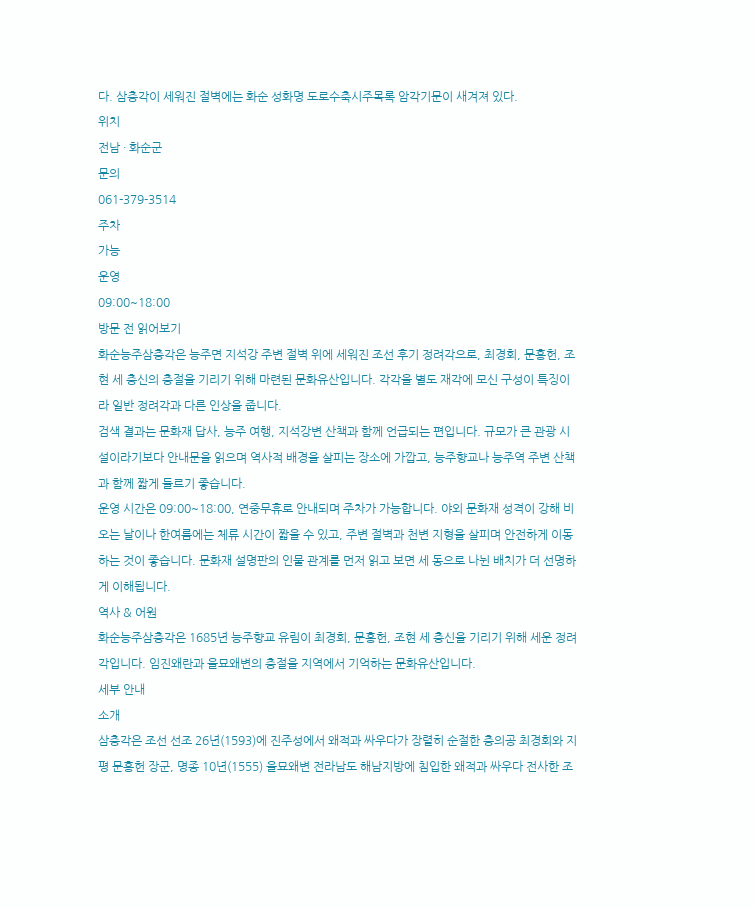다. 삼층각이 세워진 절벽에는 화순 성화명 도로수축시주목록 암각기문이 새겨져 있다.
위치
전남 · 화순군
문의
061-379-3514
주차
가능
운영
09:00~18:00
방문 전 읽어보기
화순능주삼충각은 능주면 지석강 주변 절벽 위에 세워진 조선 후기 정려각으로, 최경회, 문홍헌, 조현 세 충신의 충절을 기리기 위해 마련된 문화유산입니다. 각각을 별도 재각에 모신 구성이 특징이라 일반 정려각과 다른 인상을 줍니다.
검색 결과는 문화재 답사, 능주 여행, 지석강변 산책과 함께 언급되는 편입니다. 규모가 큰 관광 시설이라기보다 안내문을 읽으며 역사적 배경을 살피는 장소에 가깝고, 능주향교나 능주역 주변 산책과 함께 짧게 들르기 좋습니다.
운영 시간은 09:00~18:00, 연중무휴로 안내되며 주차가 가능합니다. 야외 문화재 성격이 강해 비 오는 날이나 한여름에는 체류 시간이 짧을 수 있고, 주변 절벽과 천변 지형을 살피며 안전하게 이동하는 것이 좋습니다. 문화재 설명판의 인물 관계를 먼저 읽고 보면 세 동으로 나뉜 배치가 더 선명하게 이해됩니다.
역사 & 어원
화순능주삼충각은 1685년 능주향교 유림이 최경회, 문홍헌, 조현 세 충신을 기리기 위해 세운 정려각입니다. 임진왜란과 을묘왜변의 충절을 지역에서 기억하는 문화유산입니다.
세부 안내
소개
삼충각은 조선 선조 26년(1593)에 진주성에서 왜적과 싸우다가 장렬히 순절한 충의공 최경회와 지평 문홍헌 장군, 명종 10년(1555) 을묘왜변 전라남도 해남지방에 침입한 왜적과 싸우다 전사한 조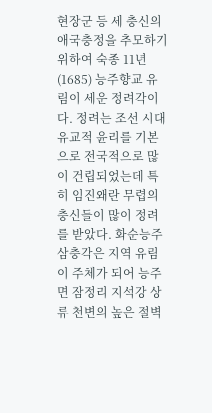현장군 등 세 충신의 애국충정을 추모하기 위하여 숙종 11년(1685) 능주향교 유림이 세운 정려각이다. 정려는 조선 시대 유교적 윤리를 기본으로 전국적으로 많이 건립되었는데 특히 임진왜란 무렵의 충신들이 많이 정려를 받았다. 화순능주삼충각은 지역 유림이 주체가 되어 능주면 잠정리 지석강 상류 천변의 높은 절벽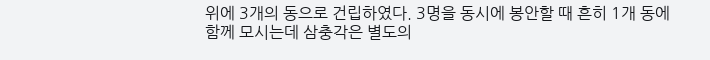위에 3개의 동으로 건립하였다. 3명을 동시에 봉안할 때 흔히 1개 동에 함께 모시는데 삼충각은 별도의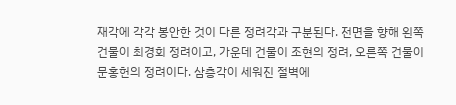재각에 각각 봉안한 것이 다른 정려각과 구분된다. 전면을 향해 왼쪽 건물이 최경회 정려이고, 가운데 건물이 조현의 정려, 오른쪽 건물이 문홍헌의 정려이다. 삼층각이 세워진 절벽에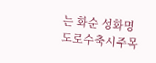는 화순 성화명 도로수축시주목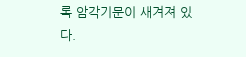록 암각기문이 새겨져 있다.